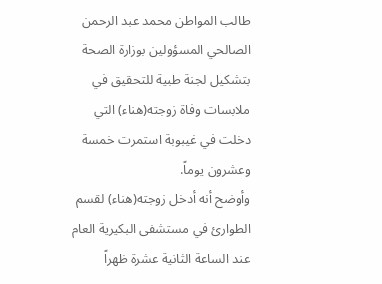طالب المواطن محمد عبد الرحمن الصالحي المسؤولين بوزارة الصحة بتشكيل لجنة طبية للتحقيق في ملابسات وفاة زوجته(هناء) التي دخلت في غيبوبة استمرت خمسة وعشرون يوماً.
وأوضح أنه أدخل زوجته(هناء) لقسم الطوارئ في مستشفى البكيرية العام عند الساعة الثانية عشرة ظهراً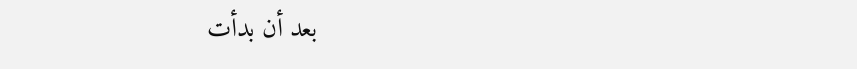بعد أن بدأت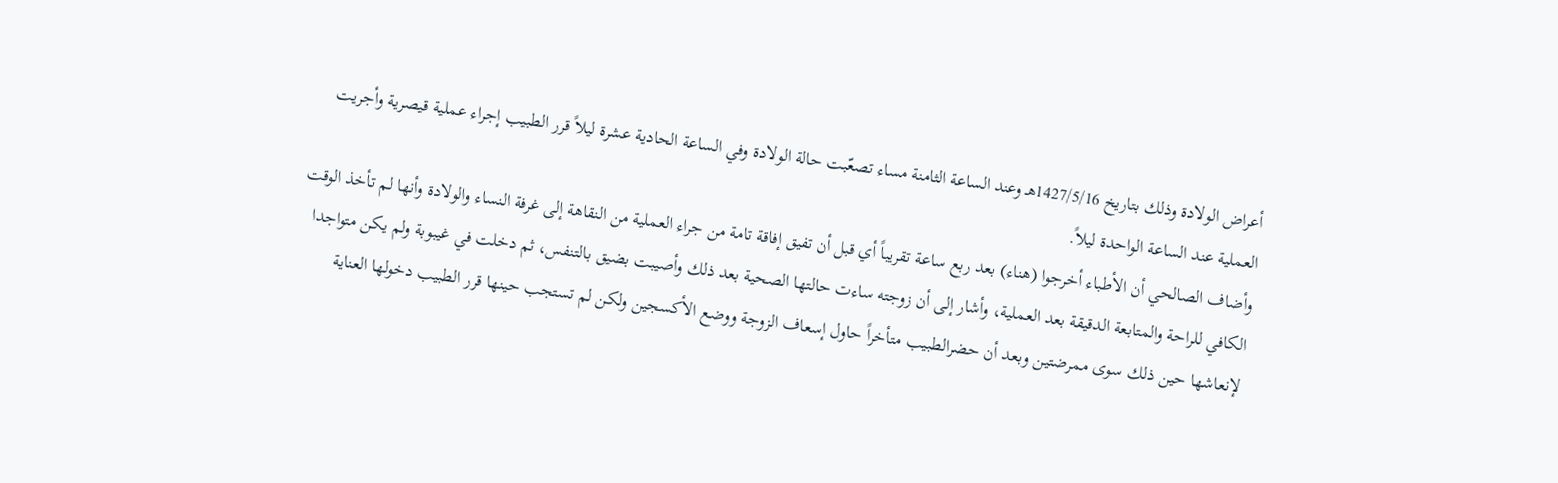أعراض الولادة وذلك بتاريخ 1427/5/16هـ وعند الساعة الثامنة مساء تصعّبت حالة الولادة وفي الساعة الحادية عشرة ليلاً قرر الطبيب إجراء عملية قيصرية وأجريت العملية عند الساعة الواحدة ليلاً.
وأضاف الصالحي أن الأطباء أخرجوا (هناء) بعد ربع ساعة تقريباً أي قبل أن تفيق إفاقة تامة من جراء العملية من النقاهة إلى غرفة النساء والولادة وأنها لم تأخذ الوقت الكافي للراحة والمتابعة الدقيقة بعد العملية، وأشار إلى أن زوجته ساءت حالتها الصحية بعد ذلك وأصيبت بضيق بالتنفس، ثم دخلت في غيبوبة ولم يكن متواجدا لإنعاشها حين ذلك سوى ممرضتين وبعد أن حضرالطبيب متأخراً حاول إسعاف الزوجة ووضع الأكسجين ولكن لم تستجب حينها قرر الطبيب دخولها العناية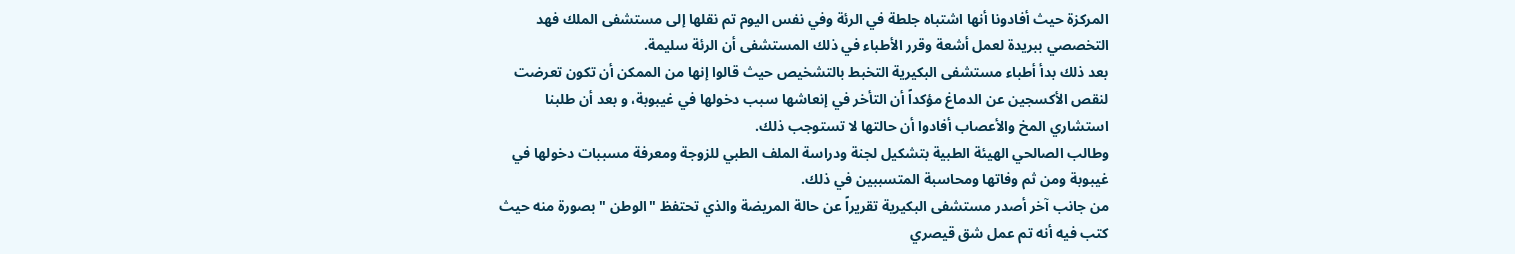المركزة حيث أفادونا أنها اشتباه جلطة في الرئة وفي نفس اليوم تم نقلها إلى مستشفى الملك فهد التخصصي ببريدة لعمل أشعة وقرر الأطباء في ذلك المستشفى أن الرئة سليمة.
بعد ذلك بدأ أطباء مستشفى البكيرية التخبط بالتشخيص حيث قالوا إنها من الممكن أن تكون تعرضت لنقص الأكسجين عن الدماغ مؤكداً أن التأخر في إنعاشها سبب دخولها في غيبوبة، و بعد أن طلبنا استشاري المخ والأعصاب أفادوا أن حالتها لا تستوجب ذلك.
وطالب الصالحي الهيئة الطبية بتشكيل لجنة ودراسة الملف الطبي للزوجة ومعرفة مسببات دخولها في غيبوبة ومن ثم وفاتها ومحاسبة المتسببين في ذلك.
من جانب آخر أصدر مستشفى البكيرية تقريراً عن حالة المريضة والذي تحتفظ "الوطن " بصورة منه حيث كتب فيه أنه تم عمل شق قيصري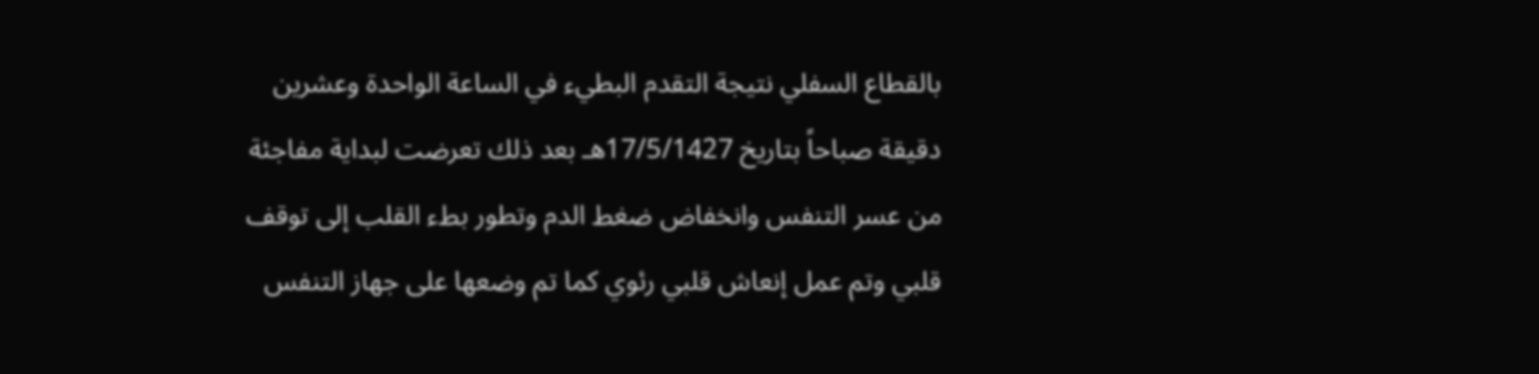بالقطاع السفلي نتيجة التقدم البطيء في الساعة الواحدة وعشرين دقيقة صباحاً بتاريخ 17/5/1427هـ بعد ذلك تعرضت لبداية مفاجئة من عسر التنفس وانخفاض ضغط الدم وتطور بطء القلب إلى توقف قلبي وتم عمل إنعاش قلبي رئوي كما تم وضعها على جهاز التنفس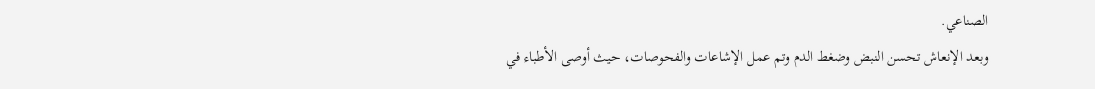الصناعي.
وبعد الإنعاش تحسن النبض وضغط الدم وتم عمل الإشاعات والفحوصات، حيث أوصى الأطباء في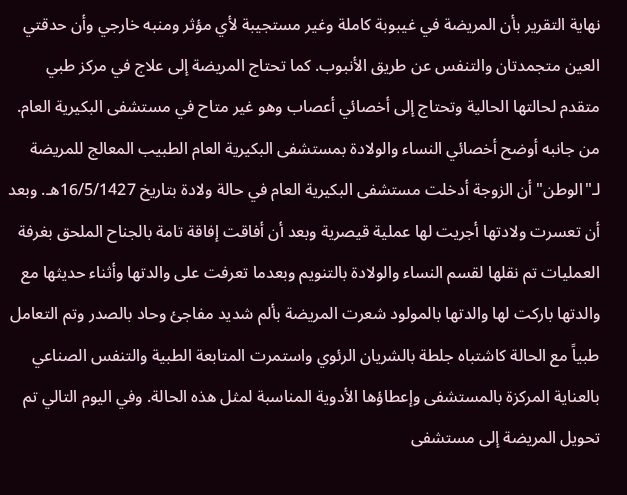نهاية التقرير بأن المريضة في غيبوبة كاملة وغير مستجيبة لأي مؤثر ومنبه خارجي وأن حدقتي العين متجمدتان والتنفس عن طريق الأنبوب. كما تحتاج المريضة إلى علاج في مركز طبي متقدم لحالتها الحالية وتحتاج إلى أخصائي أعصاب وهو غير متاح في مستشفى البكيرية العام.
من جانبه أوضح أخصائي النساء والولادة بمستشفى البكيرية العام الطبيب المعالج للمريضة لـ"الوطن" أن الزوجة أدخلت مستشفى البكيرية العام في حالة ولادة بتاريخ 16/5/1427هـ. وبعد أن تعسرت ولادتها أجريت لها عملية قيصرية وبعد أن أفاقت إفاقة تامة بالجناح الملحق بغرفة العمليات تم نقلها لقسم النساء والولادة بالتنويم وبعدما تعرفت على والدتها وأثناء حديثها مع والدتها باركت لها والدتها بالمولود شعرت المريضة بألم شديد مفاجئ وحاد بالصدر وتم التعامل طبياً مع الحالة كاشتباه جلطة بالشريان الرئوي واستمرت المتابعة الطبية والتنفس الصناعي بالعناية المركزة بالمستشفى وإعطاؤها الأدوية المناسبة لمثل هذه الحالة. وفي اليوم التالي تم تحويل المريضة إلى مستشفى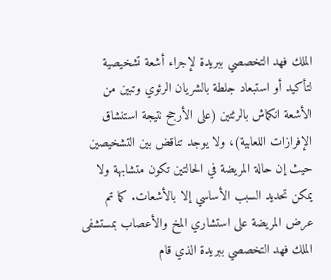الملك فهد التخصصي ببريدة لإجراء أشعة تشخيصية لتأكيد أو استبعاد جلطة بالشريان الرئوي وتبين من الأشعة انكماش بالرئتين (على الأرجح نتيجة استنشاق الإفرازات اللعابية)، ولا يوجد تناقض بين التشخيصين حيث إن حالة المريضة في الحالتين تكون متشابهة ولا يمكن تحديد السبب الأساسي إلا بالأشعات. كما تم عرض المريضة على استشاري المخ والأعصاب بمستشفى الملك فهد التخصصي ببريدة الذي قام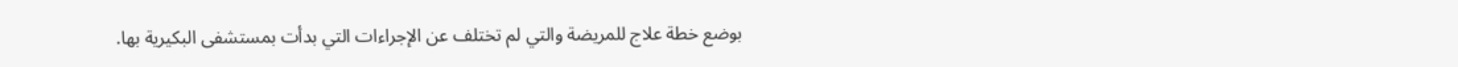بوضع خطة علاج للمريضة والتي لم تختلف عن الإجراءات التي بدأت بمستشفى البكيرية بها.